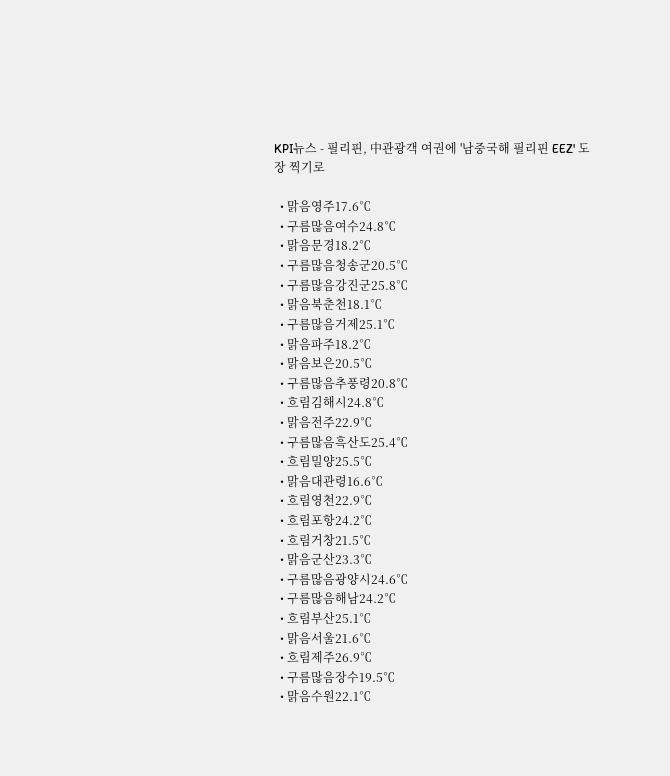KPI뉴스 - 필리핀, 中관광객 여권에 '남중국해 필리핀 EEZ' 도장 찍기로

  • 맑음영주17.6℃
  • 구름많음여수24.8℃
  • 맑음문경18.2℃
  • 구름많음청송군20.5℃
  • 구름많음강진군25.8℃
  • 맑음북춘천18.1℃
  • 구름많음거제25.1℃
  • 맑음파주18.2℃
  • 맑음보은20.5℃
  • 구름많음추풍령20.8℃
  • 흐림김해시24.8℃
  • 맑음전주22.9℃
  • 구름많음흑산도25.4℃
  • 흐림밀양25.5℃
  • 맑음대관령16.6℃
  • 흐림영천22.9℃
  • 흐림포항24.2℃
  • 흐림거창21.5℃
  • 맑음군산23.3℃
  • 구름많음광양시24.6℃
  • 구름많음해남24.2℃
  • 흐림부산25.1℃
  • 맑음서울21.6℃
  • 흐림제주26.9℃
  • 구름많음장수19.5℃
  • 맑음수원22.1℃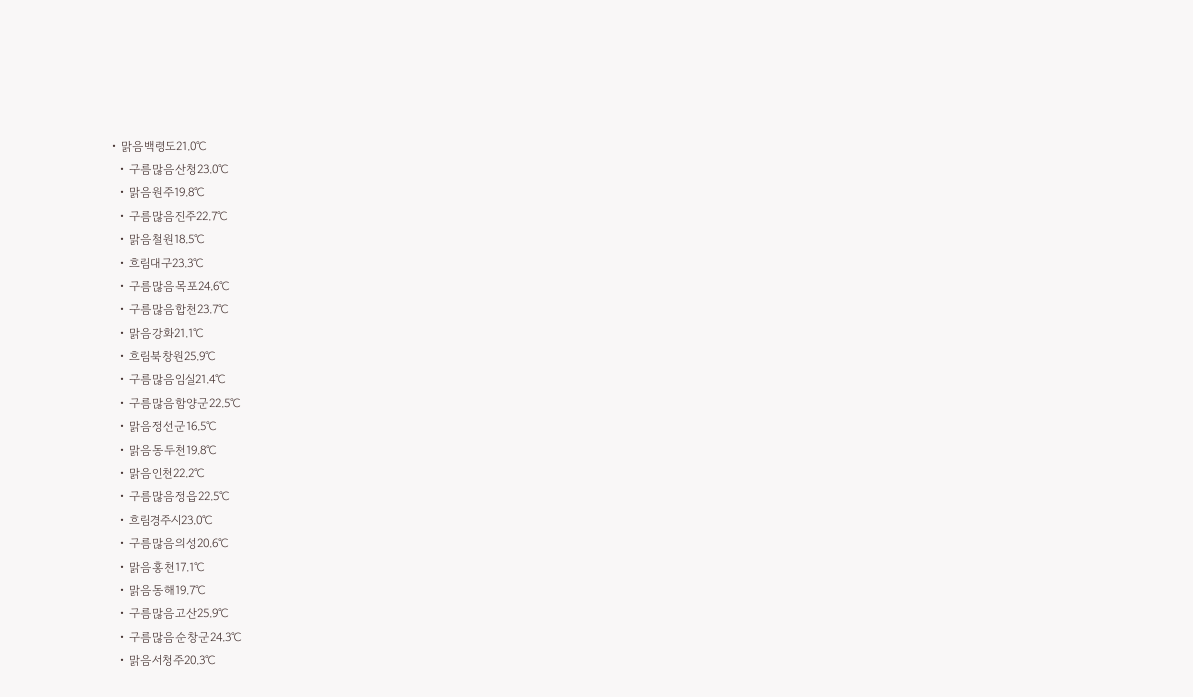• 맑음백령도21.0℃
  • 구름많음산청23.0℃
  • 맑음원주19.8℃
  • 구름많음진주22.7℃
  • 맑음철원18.5℃
  • 흐림대구23.3℃
  • 구름많음목포24.6℃
  • 구름많음합천23.7℃
  • 맑음강화21.1℃
  • 흐림북창원25.9℃
  • 구름많음임실21.4℃
  • 구름많음함양군22.5℃
  • 맑음정선군16.5℃
  • 맑음동두천19.8℃
  • 맑음인천22.2℃
  • 구름많음정읍22.5℃
  • 흐림경주시23.0℃
  • 구름많음의성20.6℃
  • 맑음홍천17.1℃
  • 맑음동해19.7℃
  • 구름많음고산25.9℃
  • 구름많음순창군24.3℃
  • 맑음서청주20.3℃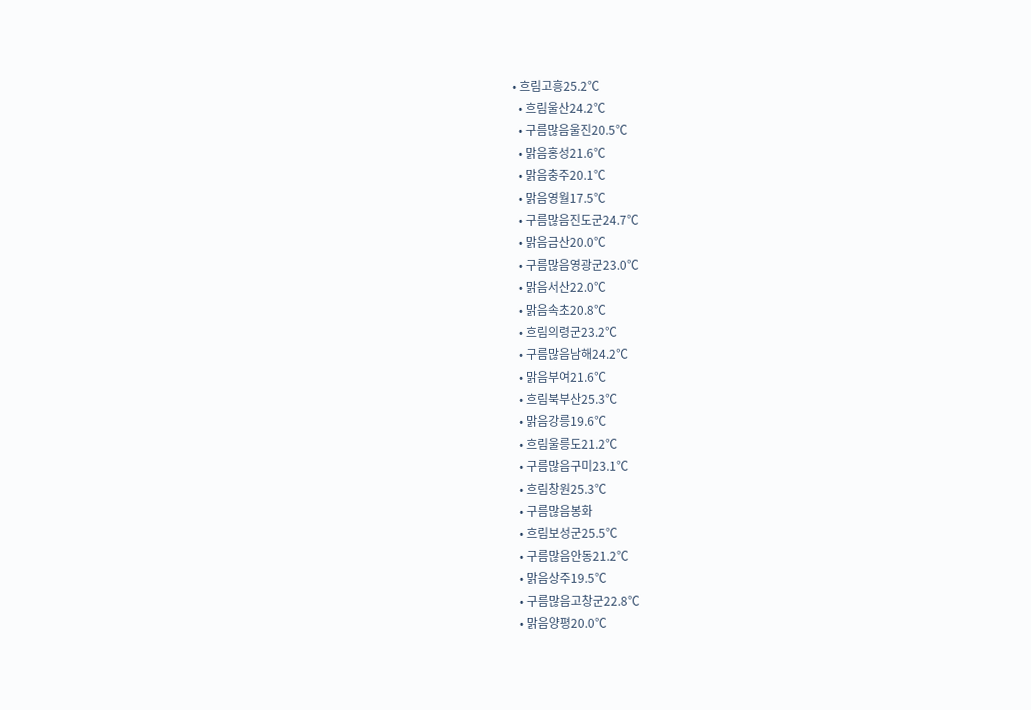• 흐림고흥25.2℃
  • 흐림울산24.2℃
  • 구름많음울진20.5℃
  • 맑음홍성21.6℃
  • 맑음충주20.1℃
  • 맑음영월17.5℃
  • 구름많음진도군24.7℃
  • 맑음금산20.0℃
  • 구름많음영광군23.0℃
  • 맑음서산22.0℃
  • 맑음속초20.8℃
  • 흐림의령군23.2℃
  • 구름많음남해24.2℃
  • 맑음부여21.6℃
  • 흐림북부산25.3℃
  • 맑음강릉19.6℃
  • 흐림울릉도21.2℃
  • 구름많음구미23.1℃
  • 흐림창원25.3℃
  • 구름많음봉화
  • 흐림보성군25.5℃
  • 구름많음안동21.2℃
  • 맑음상주19.5℃
  • 구름많음고창군22.8℃
  • 맑음양평20.0℃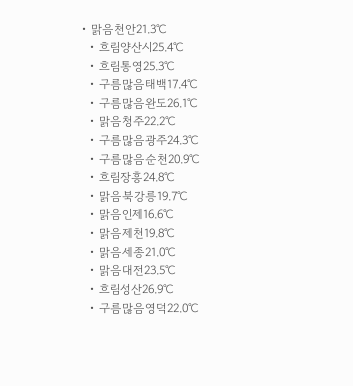• 맑음천안21.3℃
  • 흐림양산시25.4℃
  • 흐림통영25.3℃
  • 구름많음태백17.4℃
  • 구름많음완도26.1℃
  • 맑음청주22.2℃
  • 구름많음광주24.3℃
  • 구름많음순천20.9℃
  • 흐림장흥24.8℃
  • 맑음북강릉19.7℃
  • 맑음인제16.6℃
  • 맑음제천19.8℃
  • 맑음세종21.0℃
  • 맑음대전23.5℃
  • 흐림성산26.9℃
  • 구름많음영덕22.0℃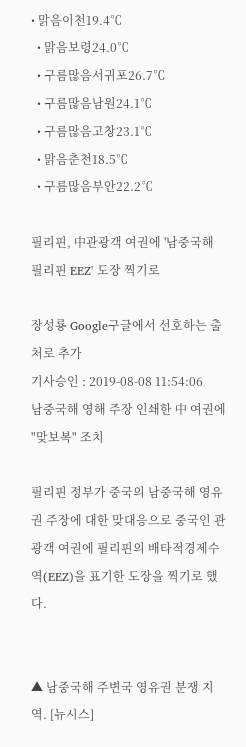• 맑음이천19.4℃
  • 맑음보령24.0℃
  • 구름많음서귀포26.7℃
  • 구름많음남원24.1℃
  • 구름많음고창23.1℃
  • 맑음춘천18.5℃
  • 구름많음부안22.2℃

필리핀, 中관광객 여권에 '남중국해 필리핀 EEZ' 도장 찍기로

장성룡 Google구글에서 선호하는 출처로 추가
기사승인 : 2019-08-08 11:54:06
남중국해 영해 주장 인쇄한 中 여권에 "맞보복" 조치

필리핀 정부가 중국의 남중국해 영유권 주장에 대한 맞대응으로 중국인 관광객 여권에 필리핀의 배타적경제수역(EEZ)을 표기한 도장을 찍기로 했다.


▲ 남중국해 주변국 영유권 분쟁 지역. [뉴시스]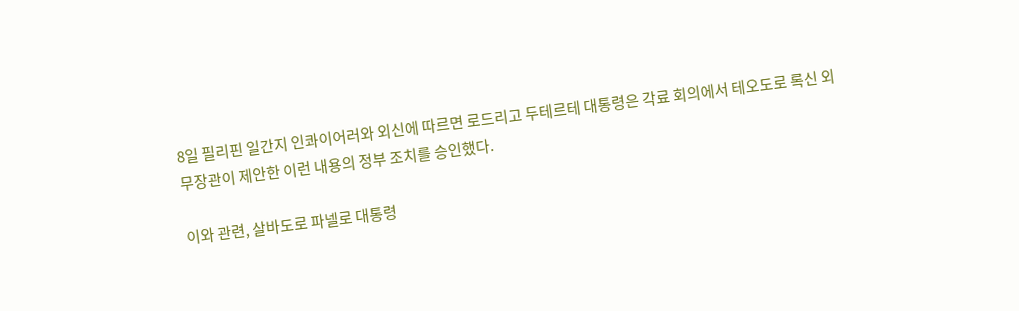8일 필리핀 일간지 인콰이어러와 외신에 따르면 로드리고 두테르테 대통령은 각료 회의에서 테오도로 록신 외무장관이 제안한 이런 내용의 정부 조치를 승인했다.

이와 관련, 살바도로 파넬로 대통령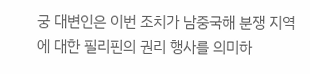궁 대변인은 이번 조치가 남중국해 분쟁 지역에 대한 필리핀의 권리 행사를 의미하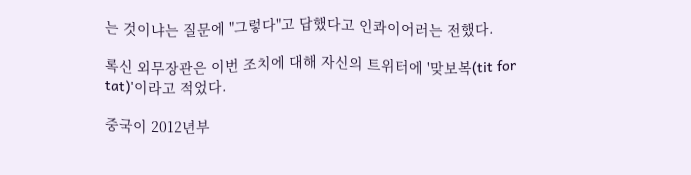는 것이냐는 질문에 "그렇다"고 답했다고 인콰이어러는 전했다.

록신 외무장관은 이번 조치에 대해 자신의 트위터에 '맞보복(tit for tat)'이라고 적었다.

중국이 2012년부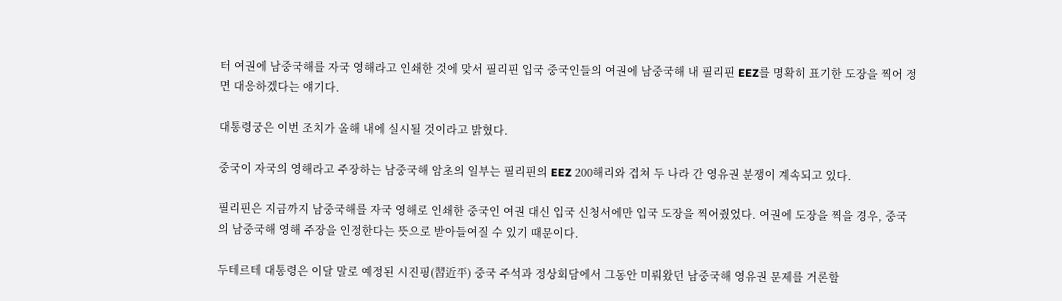터 여권에 남중국해를 자국 영해라고 인쇄한 것에 맞서 필리핀 입국 중국인들의 여권에 남중국해 내 필리핀 EEZ를 명확히 표기한 도장을 찍어 정면 대응하겠다는 얘기다.

대통령궁은 이번 조치가 올해 내에 실시될 것이라고 밝혔다.

중국이 자국의 영해라고 주장하는 남중국해 암초의 일부는 필리핀의 EEZ 200해리와 겹쳐 두 나라 간 영유권 분쟁이 계속되고 있다.

필리핀은 지금까지 남중국해를 자국 영해로 인쇄한 중국인 여권 대신 입국 신청서에만 입국 도장을 찍어줬었다. 여권에 도장을 찍을 경우, 중국의 남중국해 영해 주장을 인정한다는 뜻으로 받아들여질 수 있기 때문이다.

두테르테 대통령은 이달 말로 예정된 시진핑(習近平) 중국 주석과 정상회담에서 그동안 미뤄왔던 남중국해 영유권 문제를 거론할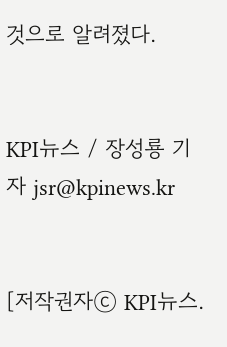것으로 알려졌다.


KPI뉴스 / 장성룡 기자 jsr@kpinews.kr


[저작권자ⓒ KPI뉴스.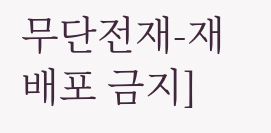무단전재-재배포 금지]